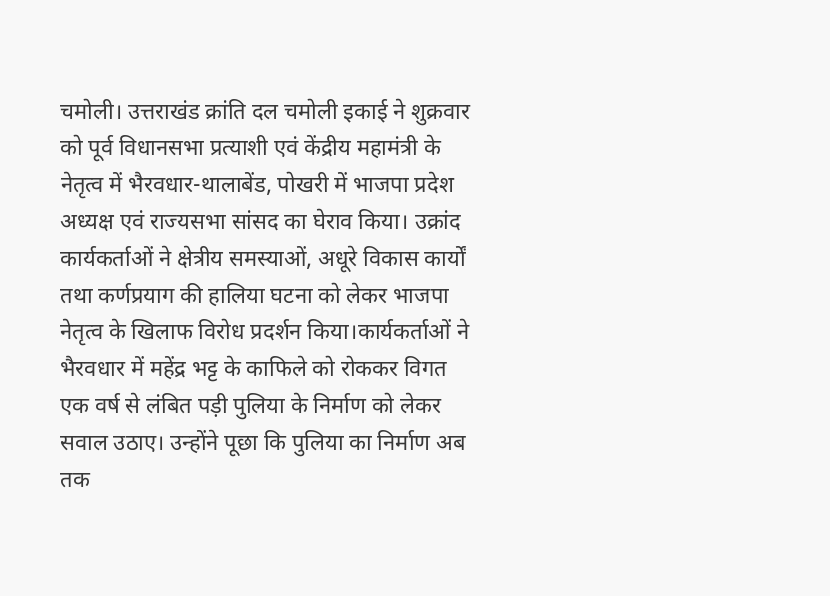चमोली। उत्तराखंड क्रांति दल चमोली इकाई ने शुक्रवार को पूर्व विधानसभा प्रत्याशी एवं केंद्रीय महामंत्री के नेतृत्व में भैरवधार-थालाबेंड, पोखरी में भाजपा प्रदेश अध्यक्ष एवं राज्यसभा सांसद का घेराव किया। उक्रांद कार्यकर्ताओं ने क्षेत्रीय समस्याओं, अधूरे विकास कार्यों तथा कर्णप्रयाग की हालिया घटना को लेकर भाजपा नेतृत्व के खिलाफ विरोध प्रदर्शन किया।कार्यकर्ताओं ने भैरवधार में महेंद्र भट्ट के काफिले को रोककर विगत एक वर्ष से लंबित पड़ी पुलिया के निर्माण को लेकर सवाल उठाए। उन्होंने पूछा कि पुलिया का निर्माण अब तक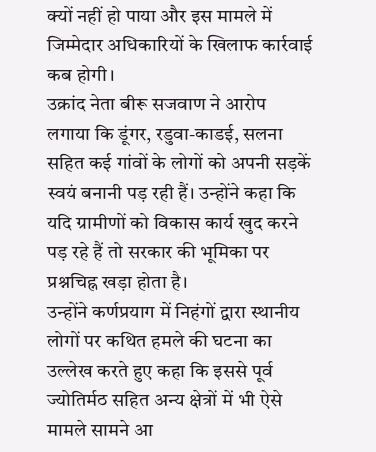क्यों नहीं हो पाया और इस मामले में जिम्मेदार अधिकारियों के खिलाफ कार्रवाई कब होगी।
उक्रांद नेता बीरू सजवाण ने आरोप लगाया कि डूंगर, रडुवा-काडई, सलना सहित कई गांवों के लोगों को अपनी सड़कें स्वयं बनानी पड़ रही हैं। उन्होंने कहा कि यदि ग्रामीणों को विकास कार्य खुद करने पड़ रहे हैं तो सरकार की भूमिका पर प्रश्नचिह्न खड़ा होता है।
उन्होंने कर्णप्रयाग में निहंगों द्वारा स्थानीय लोगों पर कथित हमले की घटना का उल्लेख करते हुए कहा कि इससे पूर्व ज्योतिर्मठ सहित अन्य क्षेत्रों में भी ऐसे मामले सामने आ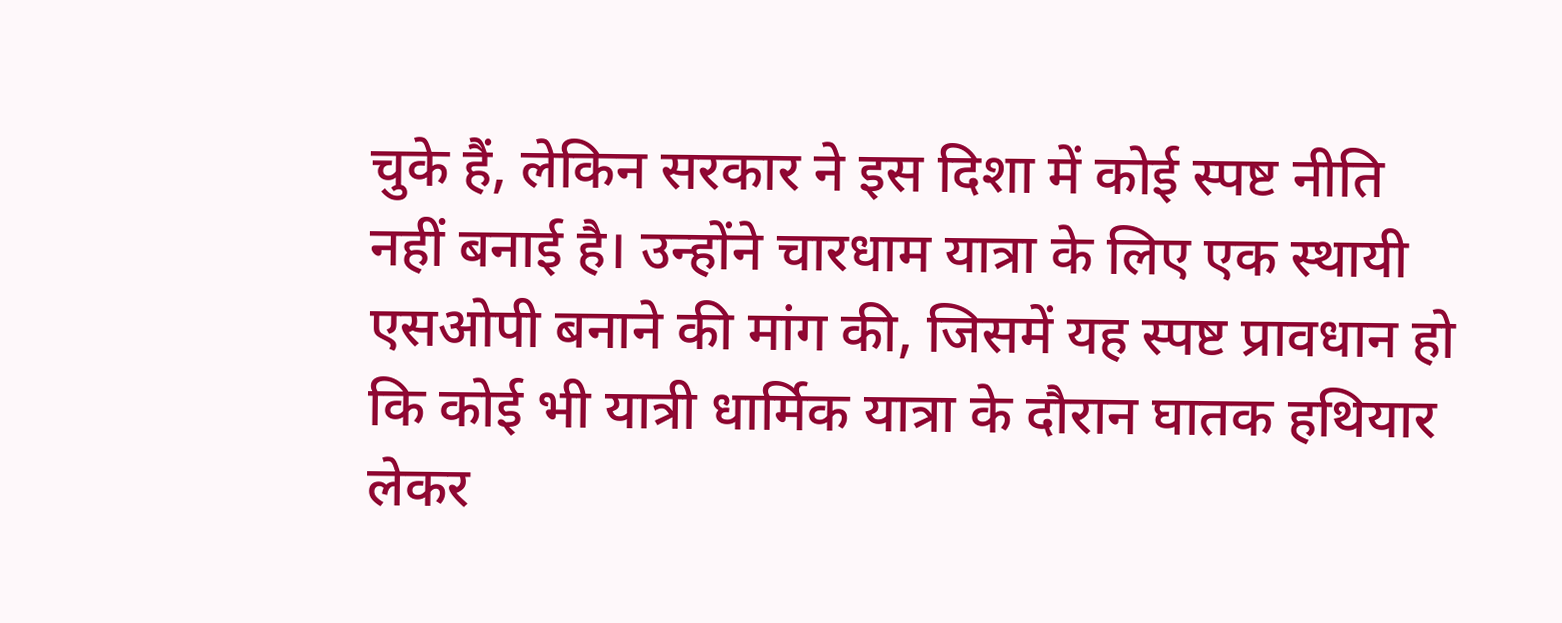चुके हैं, लेकिन सरकार ने इस दिशा में कोई स्पष्ट नीति नहीं बनाई है। उन्होंने चारधाम यात्रा के लिए एक स्थायी एसओपी बनाने की मांग की, जिसमें यह स्पष्ट प्रावधान हो कि कोई भी यात्री धार्मिक यात्रा के दौरान घातक हथियार लेकर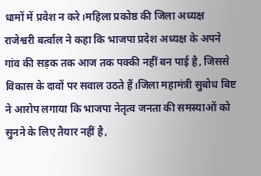धामों में प्रवेश न करे।महिला प्रकोष्ठ की जिला अध्यक्ष राजेश्वरी बर्त्वाल ने कहा कि भाजपा प्रदेश अध्यक्ष के अपने गांव की सड़क तक आज तक पक्की नहीं बन पाई है, जिससे विकास के दावों पर सवाल उठते हैं।जिला महामंत्री सुबोध बिष्ट ने आरोप लगाया कि भाजपा नेतृत्व जनता की समस्याओं को सुनने के लिए तैयार नहीं है,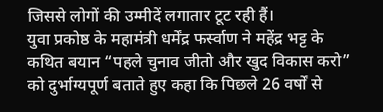जिससे लोगों की उम्मीदें लगातार टूट रही हैं।
युवा प्रकोष्ठ के महामंत्री धर्मेंद्र फर्स्वाण ने महेंद्र भट्ट के कथित बयान “पहले चुनाव जीतो और खुद विकास करो” को दुर्भाग्यपूर्ण बताते हुए कहा कि पिछले 26 वर्षों से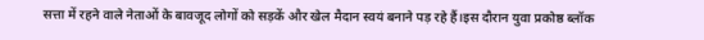सत्ता में रहने वाले नेताओं के बावजूद लोगों को सड़कें और खेल मैदान स्वयं बनाने पड़ रहे हैं।इस दौरान युवा प्रकोष्ठ ब्लॉक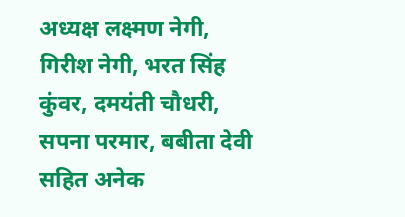अध्यक्ष लक्ष्मण नेगी, गिरीश नेगी, भरत सिंह कुंवर, दमयंती चौधरी, सपना परमार, बबीता देवी सहित अनेक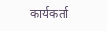कार्यकर्ता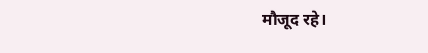मौजूद रहे।